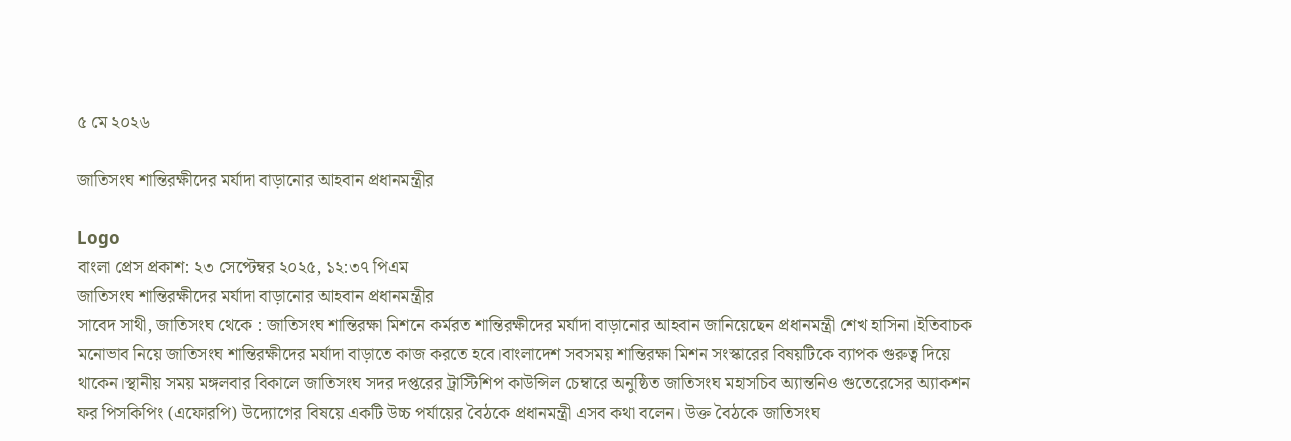৫ মে ২০২৬

জাতিসংঘ শান্তিরক্ষীদের মর্যাদা বাড়ানোর আহবান প্রধানমন্ত্রীর

Logo
বাংলা প্রেস প্রকাশ: ২৩ সেপ্টেম্বর ২০২৫, ১২:৩৭ পিএম
জাতিসংঘ শান্তিরক্ষীদের মর্যাদা বাড়ানোর আহবান প্রধানমন্ত্রীর
সাবেদ সাথী, জাতিসংঘ থেকে : জাতিসংঘ শান্তিরক্ষা মিশনে কর্মরত শান্তিরক্ষীদের মর্যাদা বাড়ানোর আহবান জানিয়েছেন প্রধানমন্ত্রী শেখ হাসিনা।ইতিবাচক মনোভাব নিয়ে জাতিসংঘ শান্তিরক্ষীদের মর্যাদা বাড়াতে কাজ করতে হবে।বাংলাদেশ সবসময় শান্তিরক্ষা মিশন সংস্কারের বিষয়টিকে ব্যাপক গুরুত্ব দিয়ে থাকেন।স্থানীয় সময় মঙ্গলবার বিকালে জাতিসংঘ সদর দপ্তরের ট্রাস্টিশিপ কাউন্সিল চেম্বারে অনুষ্ঠিত জাতিসংঘ মহাসচিব অ্যান্তনিও গুতেরেসের অ্যাকশন ফর পিসকিপিং (এফোরপি) উদ্যোগের বিষয়ে একটি উচ্চ পর্যায়ের বৈঠকে প্রধানমন্ত্রী এসব কথা বলেন। উক্ত বৈঠকে জাতিসংঘ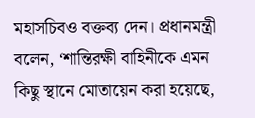মহাসচিবও বক্তব্য দেন। প্রধানমন্ত্রী বলেন, ‘শান্তিরক্ষী বাহিনীকে এমন কিছু স্থানে মোতায়েন করা হয়েছে,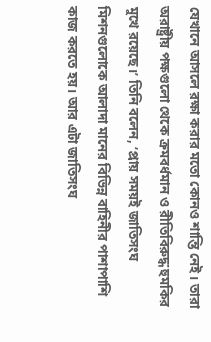যেখানে আসলে রক্ষা করার মতো কোনও শান্তি নেই। তারা অরাষ্ট্রীয় পক্ষগুলো থেকে ক্রমবর্ধমান ও রীতিবিরুদ্ধ হুমকির মুখে রয়েছে।’ তিনি বলেন, ‘প্রায় সময়ই জাতিসংঘ মিশনগুলোকে আলাদা মানের বিভিন্ন বাহিনীর পাশাপাশি কাজ করতে হয়। আর এটা জাতিসংঘ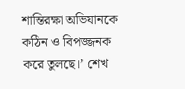শান্তিরক্ষা অভিযানকে কঠিন ও বিপজ্জনক করে তুলছে।’ শেখ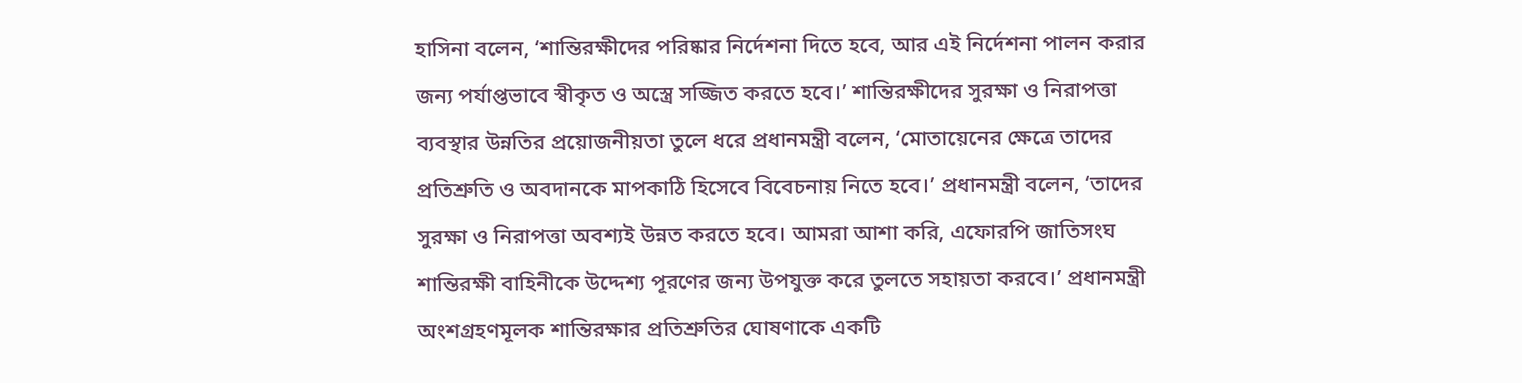হাসিনা বলেন, ‘শান্তিরক্ষীদের পরিষ্কার নির্দেশনা দিতে হবে, আর এই নির্দেশনা পালন করার জন্য পর্যাপ্তভাবে স্বীকৃত ও অস্ত্রে সজ্জিত করতে হবে।’ শান্তিরক্ষীদের সুরক্ষা ও নিরাপত্তা ব্যবস্থার উন্নতির প্রয়োজনীয়তা তুলে ধরে প্রধানমন্ত্রী বলেন, ‘মোতায়েনের ক্ষেত্রে তাদের প্রতিশ্রুতি ও অবদানকে মাপকাঠি হিসেবে বিবেচনায় নিতে হবে।’ প্রধানমন্ত্রী বলেন, ‘তাদের সুরক্ষা ও নিরাপত্তা অবশ্যই উন্নত করতে হবে। আমরা আশা করি, এফোরপি জাতিসংঘ শান্তিরক্ষী বাহিনীকে উদ্দেশ্য পূরণের জন্য উপযুক্ত করে তুলতে সহায়তা করবে।’ প্রধানমন্ত্রী অংশগ্রহণমূলক শান্তিরক্ষার প্রতিশ্রুতির ঘোষণাকে একটি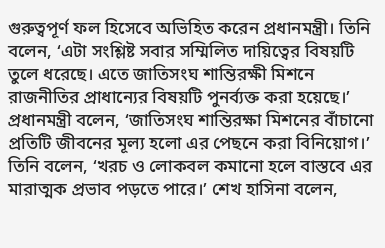গুরুত্বপূর্ণ ফল হিসেবে অভিহিত করেন প্রধানমন্ত্রী। তিনি বলেন, ‘এটা সংশ্লিষ্ট সবার সম্মিলিত দায়িত্বের বিষয়টি তুলে ধরেছে। এতে জাতিসংঘ শান্তিরক্ষী মিশনে রাজনীতির প্রাধান্যের বিষয়টি পুনর্ব্যক্ত করা হয়েছে।’ প্রধানমন্ত্রী বলেন, ‘জাতিসংঘ শান্তিরক্ষা মিশনের বাঁচানো প্রতিটি জীবনের মূল্য হলো এর পেছনে করা বিনিয়োগ।’ তিনি বলেন, ‘খরচ ও লোকবল কমানো হলে বাস্তবে এর মারাত্মক প্রভাব পড়তে পারে।’ শেখ হাসিনা বলেন,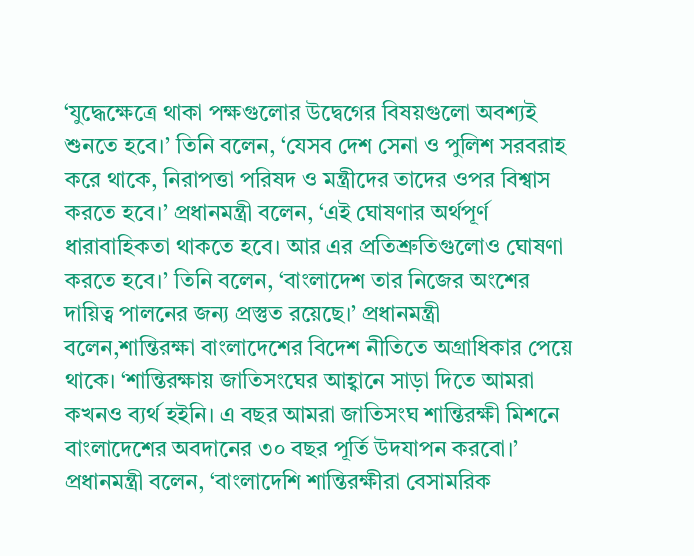‘যুদ্ধেক্ষেত্রে থাকা পক্ষগুলোর উদ্বেগের বিষয়গুলো অবশ্যই শুনতে হবে।’ তিনি বলেন, ‘যেসব দেশ সেনা ও পুলিশ সরবরাহ করে থাকে, নিরাপত্তা পরিষদ ও মন্ত্রীদের তাদের ওপর বিশ্বাস করতে হবে।’ প্রধানমন্ত্রী বলেন, ‘এই ঘোষণার অর্থপূর্ণ ধারাবাহিকতা থাকতে হবে। আর এর প্রতিশ্রুতিগুলোও ঘোষণা করতে হবে।’ তিনি বলেন, ‘বাংলাদেশ তার নিজের অংশের দায়িত্ব পালনের জন্য প্রস্তুত রয়েছে।’ প্রধানমন্ত্রী বলেন,শান্তিরক্ষা বাংলাদেশের বিদেশ নীতিতে অগ্রাধিকার পেয়ে থাকে। ‘শান্তিরক্ষায় জাতিসংঘের আহ্বানে সাড়া দিতে আমরা কখনও ব্যর্থ হইনি। এ বছর আমরা জাতিসংঘ শান্তিরক্ষী মিশনে বাংলাদেশের অবদানের ৩০ বছর পূর্তি উদযাপন করবো।’ প্রধানমন্ত্রী বলেন, ‘বাংলাদেশি শান্তিরক্ষীরা বেসামরিক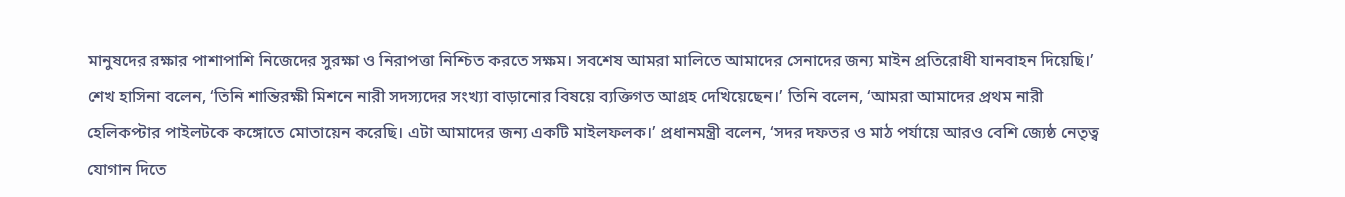মানুষদের রক্ষার পাশাপাশি নিজেদের সুরক্ষা ও নিরাপত্তা নিশ্চিত করতে সক্ষম। সবশেষ আমরা মালিতে আমাদের সেনাদের জন্য মাইন প্রতিরোধী যানবাহন দিয়েছি।’ শেখ হাসিনা বলেন, ‘তিনি শান্তিরক্ষী মিশনে নারী সদস্যদের সংখ্যা বাড়ানোর বিষয়ে ব্যক্তিগত আগ্রহ দেখিয়েছেন।’ তিনি বলেন, ‘আমরা আমাদের প্রথম নারী হেলিকপ্টার পাইলটকে কঙ্গোতে মোতায়েন করেছি। এটা আমাদের জন্য একটি মাইলফলক।’ প্রধানমন্ত্রী বলেন, ‘সদর দফতর ও মাঠ পর্যায়ে আরও বেশি জ্যেষ্ঠ নেতৃত্ব যোগান দিতে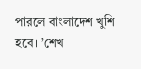পারলে বাংলাদেশ খুশি হবে। ’শেখ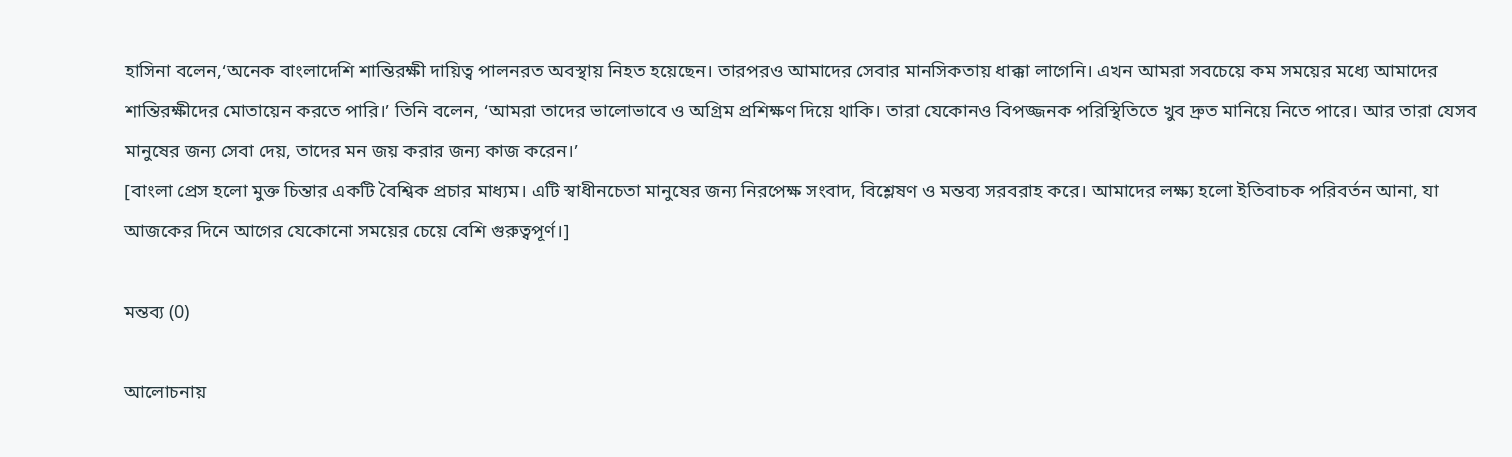হাসিনা বলেন,‘অনেক বাংলাদেশি শান্তিরক্ষী দায়িত্ব পালনরত অবস্থায় নিহত হয়েছেন। তারপরও আমাদের সেবার মানসিকতায় ধাক্কা লাগেনি। এখন আমরা সবচেয়ে কম সময়ের মধ্যে আমাদের শান্তিরক্ষীদের মোতায়েন করতে পারি।’ তিনি বলেন, ‘আমরা তাদের ভালোভাবে ও অগ্রিম প্রশিক্ষণ দিয়ে থাকি। তারা যেকোনও বিপজ্জনক পরিস্থিতিতে খুব দ্রুত মানিয়ে নিতে পারে। আর তারা যেসব মানুষের জন্য সেবা দেয়, তাদের মন জয় করার জন্য কাজ করেন।’
[বাংলা প্রেস হলো মুক্ত চিন্তার একটি বৈশ্বিক প্রচার মাধ্যম। এটি স্বাধীনচেতা মানুষের জন্য নিরপেক্ষ সংবাদ, বিশ্লেষণ ও মন্তব্য সরবরাহ করে। আমাদের লক্ষ্য হলো ইতিবাচক পরিবর্তন আনা, যা আজকের দিনে আগের যেকোনো সময়ের চেয়ে বেশি গুরুত্বপূর্ণ।]

মন্তব্য (0)

আলোচনায়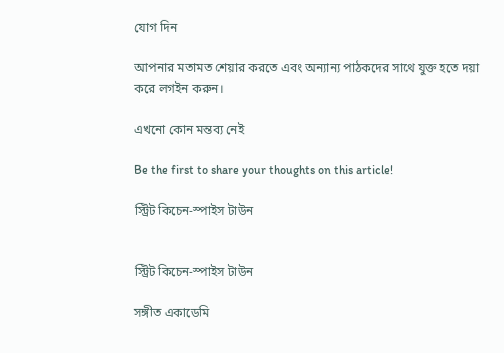যোগ দিন

আপনার মতামত শেয়ার করতে এবং অন্যান্য পাঠকদের সাথে যুক্ত হতে দয়া করে লগইন করুন।

এখনো কোন মন্তব্য নেই

Be the first to share your thoughts on this article!

স্ট্রিট কিচেন-স্পাইস টাউন


স্ট্রিট কিচেন-স্পাইস টাউন

সঙ্গীত একাডেমি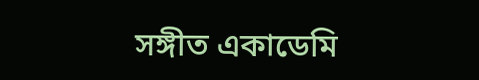সঙ্গীত একাডেমি